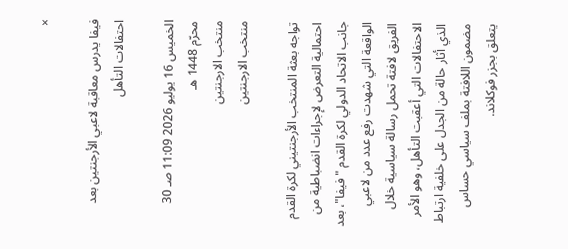×

فيفا يدرس معاقبة لاعبي الأرجنتين بعد احتفالات التأهل

الخميس 16 يوليو 2026 11:09 صـ 30 محرّم 1448 هـ
منتخب الارجنتين
منتخب الارجنتين

تواجه بعثة المنتخب الأرجنتيني لكرة القدم احتمالية التعرض لإجراءات انضباطية من جانب الاتحاد الدولي لكرة القدم "فيفا"، بعد الواقعة التي شهدت رفع عدد من لاعبي الفريق لافتة تحمل رسالة سياسية خلال الاحتفالات التي أعقبت التأهل، وهو الأمر الذي أثار حالة من الجدل على خلفية ارتباط مضمون اللافتة بملف سياسي حساس يتعلق بجزر فوكلاند.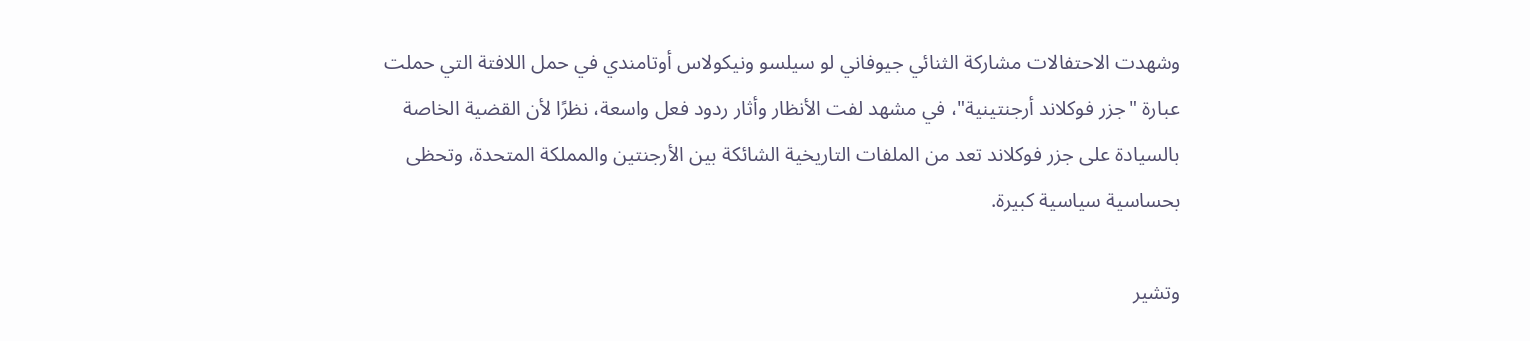وشهدت الاحتفالات مشاركة الثنائي جيوفاني لو سيلسو ونيكولاس أوتامندي في حمل اللافتة التي حملت عبارة "جزر فوكلاند أرجنتينية"، في مشهد لفت الأنظار وأثار ردود فعل واسعة، نظرًا لأن القضية الخاصة بالسيادة على جزر فوكلاند تعد من الملفات التاريخية الشائكة بين الأرجنتين والمملكة المتحدة، وتحظى بحساسية سياسية كبيرة.

وتشير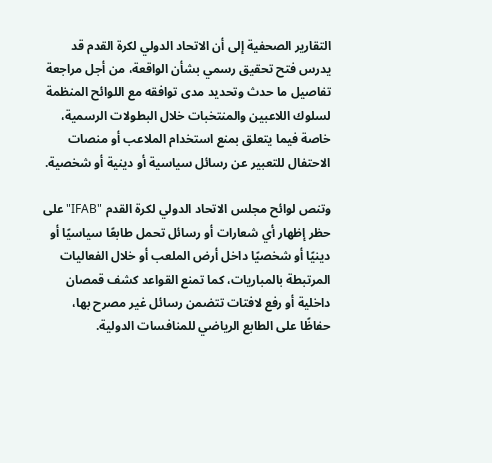التقارير الصحفية إلى أن الاتحاد الدولي لكرة القدم قد يدرس فتح تحقيق رسمي بشأن الواقعة، من أجل مراجعة تفاصيل ما حدث وتحديد مدى توافقه مع اللوائح المنظمة لسلوك اللاعبين والمنتخبات خلال البطولات الرسمية، خاصة فيما يتعلق بمنع استخدام الملاعب أو منصات الاحتفال للتعبير عن رسائل سياسية أو دينية أو شخصية.

وتنص لوائح مجلس الاتحاد الدولي لكرة القدم "IFAB" على حظر إظهار أي شعارات أو رسائل تحمل طابعًا سياسيًا أو دينيًا أو شخصيًا داخل أرض الملعب أو خلال الفعاليات المرتبطة بالمباريات، كما تمنع القواعد كشف قمصان داخلية أو رفع لافتات تتضمن رسائل غير مصرح بها، حفاظًا على الطابع الرياضي للمنافسات الدولية.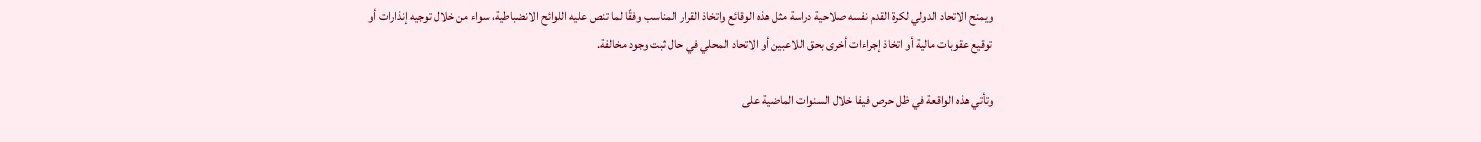ويمنح الاتحاد الدولي لكرة القدم نفسه صلاحية دراسة مثل هذه الوقائع واتخاذ القرار المناسب وفقًا لما تنص عليه اللوائح الانضباطية، سواء من خلال توجيه إنذارات أو توقيع عقوبات مالية أو اتخاذ إجراءات أخرى بحق اللاعبين أو الاتحاد المحلي في حال ثبت وجود مخالفة.

وتأتي هذه الواقعة في ظل حرص فيفا خلال السنوات الماضية على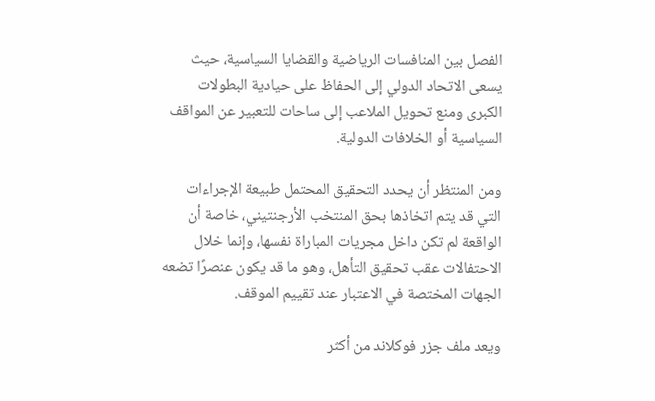الفصل بين المنافسات الرياضية والقضايا السياسية، حيث يسعى الاتحاد الدولي إلى الحفاظ على حيادية البطولات الكبرى ومنع تحويل الملاعب إلى ساحات للتعبير عن المواقف السياسية أو الخلافات الدولية.

ومن المنتظر أن يحدد التحقيق المحتمل طبيعة الإجراءات التي قد يتم اتخاذها بحق المنتخب الأرجنتيني، خاصة أن الواقعة لم تكن داخل مجريات المباراة نفسها، وإنما خلال الاحتفالات عقب تحقيق التأهل، وهو ما قد يكون عنصرًا تضعه الجهات المختصة في الاعتبار عند تقييم الموقف.

ويعد ملف جزر فوكلاند من أكثر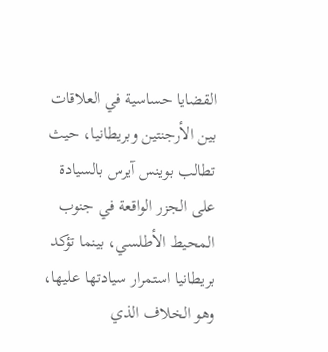القضايا حساسية في العلاقات بين الأرجنتين وبريطانيا، حيث تطالب بوينس آيرس بالسيادة على الجزر الواقعة في جنوب المحيط الأطلسي، بينما تؤكد بريطانيا استمرار سيادتها عليها، وهو الخلاف الذي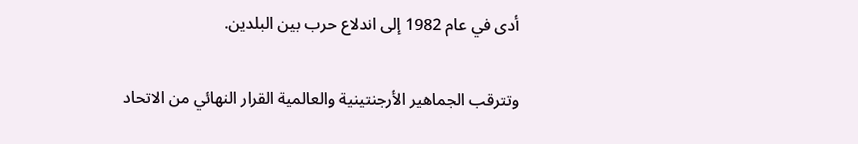أدى في عام 1982 إلى اندلاع حرب بين البلدين.

وتترقب الجماهير الأرجنتينية والعالمية القرار النهائي من الاتحاد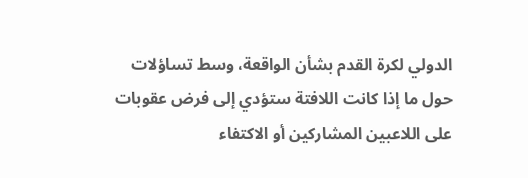الدولي لكرة القدم بشأن الواقعة، وسط تساؤلات حول ما إذا كانت اللافتة ستؤدي إلى فرض عقوبات على اللاعبين المشاركين أو الاكتفاء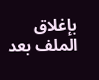بإغلاق الملف بعد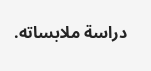دراسة ملابساته.